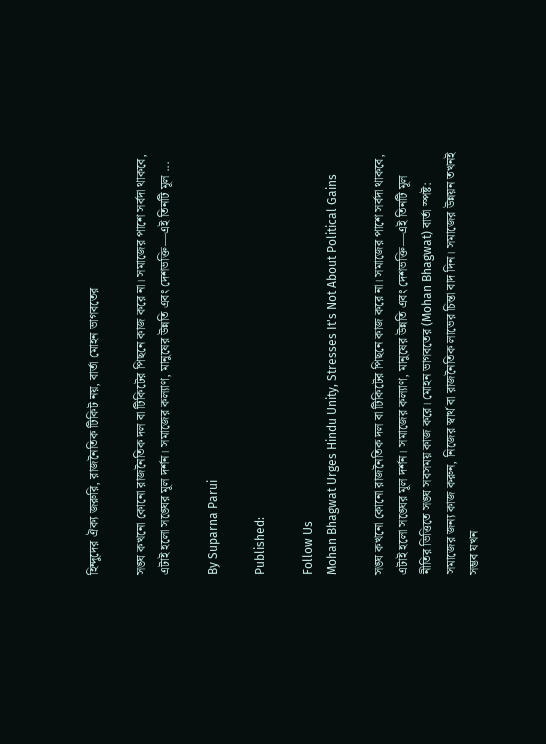হিন্দুদের ঐক্য জরুরি, রাজনৈতিক টিকিট নয়, বার্তা মোহন ভাগবতের

সঙ্ঘ কখনো কোনো রাজনৈতিক দল বা টিকিটের পিছনে কাজ করে না। সমাজের পাশে সর্বদা থাকবে, এটাই হলো সঙ্ঘের মূল দর্শন। সমাজের কল্যাণ, মানুষের উন্নতি এবং দেশভক্তি—এই তিনটি মূল ...

By Suparna Parui

Published:

Follow Us
Mohan Bhagwat Urges Hindu Unity, Stresses It's Not About Political Gains

সঙ্ঘ কখনো কোনো রাজনৈতিক দল বা টিকিটের পিছনে কাজ করে না। সমাজের পাশে সর্বদা থাকবে, এটাই হলো সঙ্ঘের মূল দর্শন। সমাজের কল্যাণ, মানুষের উন্নতি এবং দেশভক্তি—এই তিনটি মূল নীতির ভিত্তিতে সঙ্ঘ সবসময় কাজ করে। মোহন ভাগবতের (Mohan Bhagwat) বার্তা স্পষ্ট: সমাজের জন্য কাজ করুন, নিজের স্বার্থ বা রাজনৈতিক লাভের চিন্তা বাদ দিন। সমাজের উন্নয়ন তখনই সম্ভব যখন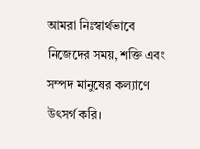আমরা নিঃস্বার্থভাবে নিজেদের সময়, শক্তি এবং সম্পদ মানুষের কল্যাণে উৎসর্গ করি।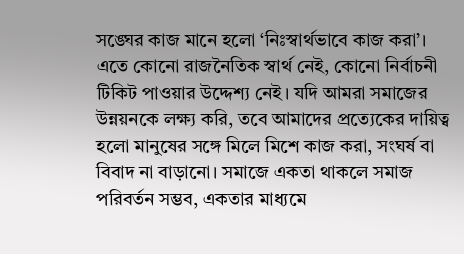সঙ্ঘের কাজ মানে হলো ‘নিঃস্বার্থভাবে কাজ করা’। এতে কোনো রাজনৈতিক স্বার্থ নেই, কোনো নির্বাচনী টিকিট পাওয়ার উদ্দেশ্য নেই। যদি আমরা সমাজের উন্নয়নকে লক্ষ্য করি, তবে আমাদের প্রত্যেকের দায়িত্ব হলো মানুষের সঙ্গে মিলে মিশে কাজ করা, সংঘর্ষ বা বিবাদ না বাড়ানো। সমাজে একতা থাকলে সমাজ পরিবর্তন সম্ভব, একতার মাধ্যমে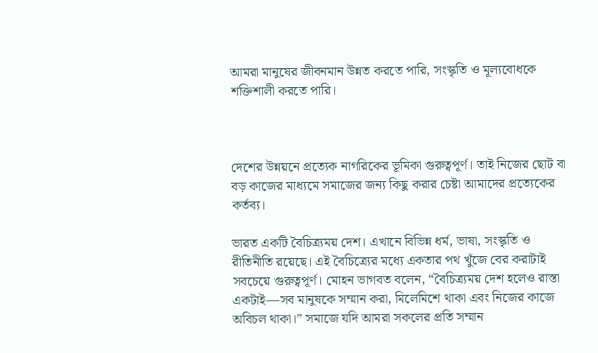আমরা মানুষের জীবনমান উন্নত করতে পারি, সংস্কৃতি ও মূল্যবোধকে শক্তিশালী করতে পারি।



দেশের উন্নয়নে প্রত্যেক নাগরিকের ভূমিকা গুরুত্বপূর্ণ। তাই নিজের ছোট বা বড় কাজের মাধ্যমে সমাজের জন্য কিছু করার চেষ্টা আমাদের প্রত্যেকের কর্তব্য।

ভারত একটি বৈচিত্র্যময় দেশ। এখানে বিভিন্ন ধর্ম, ভাষা, সংস্কৃতি ও রীতিনীতি রয়েছে। এই বৈচিত্র্যের মধ্যে একতার পথ খুঁজে বের করাটাই সবচেয়ে গুরুত্বপূর্ণ। মোহন ভাগবত বলেন, “বৈচিত্র্যময় দেশ হলেও রাস্তা একটাই—সব মানুষকে সম্মান করা, মিলেমিশে থাকা এবং নিজের কাজে অবিচল থাকা।” সমাজে যদি আমরা সকলের প্রতি সম্মান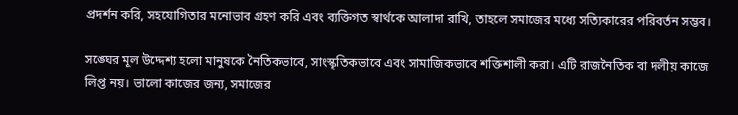প্রদর্শন করি, সহযোগিতার মনোভাব গ্রহণ করি এবং ব্যক্তিগত স্বার্থকে আলাদা রাখি, তাহলে সমাজের মধ্যে সত্যিকারের পরিবর্তন সম্ভব।

সঙ্ঘের মূল উদ্দেশ্য হলো মানুষকে নৈতিকভাবে, সাংস্কৃতিকভাবে এবং সামাজিকভাবে শক্তিশালী করা। এটি রাজনৈতিক বা দলীয় কাজে লিপ্ত নয়। ভালো কাজের জন্য, সমাজের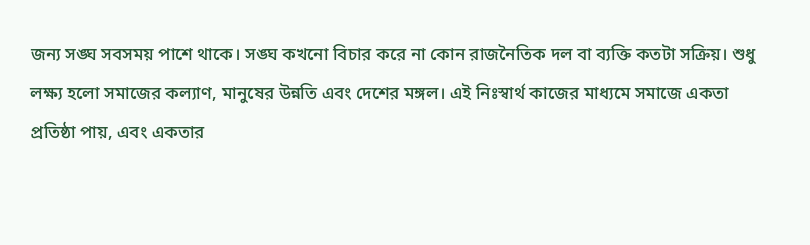জন্য সঙ্ঘ সবসময় পাশে থাকে। সঙ্ঘ কখনো বিচার করে না কোন রাজনৈতিক দল বা ব্যক্তি কতটা সক্রিয়। শুধু লক্ষ্য হলো সমাজের কল্যাণ, মানুষের উন্নতি এবং দেশের মঙ্গল। এই নিঃস্বার্থ কাজের মাধ্যমে সমাজে একতা প্রতিষ্ঠা পায়, এবং একতার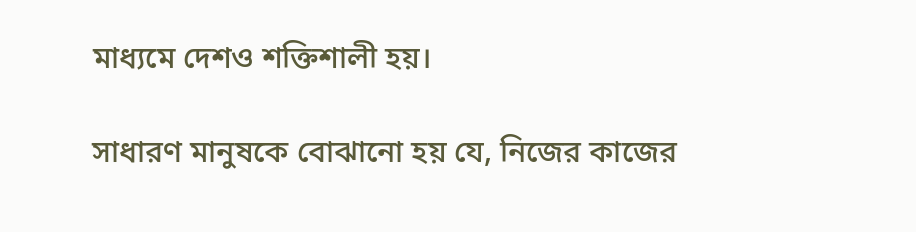মাধ্যমে দেশও শক্তিশালী হয়।

সাধারণ মানুষকে বোঝানো হয় যে, নিজের কাজের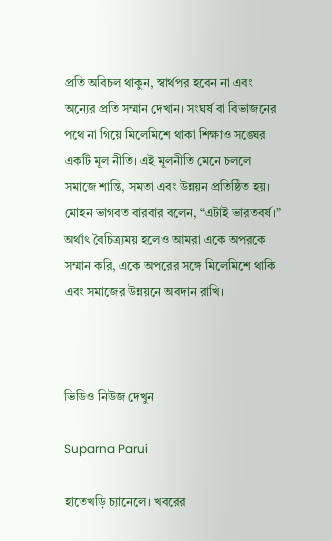প্রতি অবিচল থাকুন, স্বার্থপর হবেন না এবং অন্যের প্রতি সম্মান দেখান। সংঘর্ষ বা বিভাজনের পথে না গিয়ে মিলেমিশে থাকা শিক্ষাও সঙ্ঘের একটি মূল নীতি। এই মূলনীতি মেনে চললে সমাজে শান্তি, সমতা এবং উন্নয়ন প্রতিষ্ঠিত হয়। মোহন ভাগবত বারবার বলেন, “এটাই ভারতবর্ষ।” অর্থাৎ বৈচিত্র্যময় হলেও আমরা একে অপরকে সম্মান করি, একে অপরের সঙ্গে মিলেমিশে থাকি এবং সমাজের উন্নয়নে অবদান রাখি।



ভিডিও নিউজ দেখুন

Suparna Parui

হাতেখড়ি চ্যানেলে। খবরের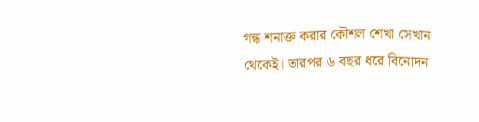গন্ধ শনাক্ত করার কৌশল শেখা সেখান থেকেই। তারপর ৬ বছর ধরে বিনোদন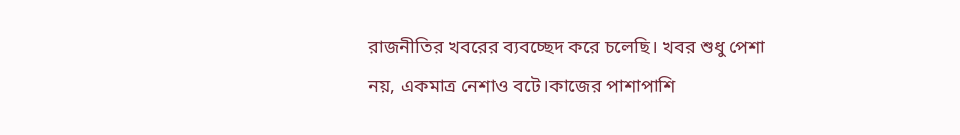রাজনীতির খবরের ব্যবচ্ছেদ করে চলেছি। খবর শুধু পেশা নয়, একমাত্র নেশাও বটে।কাজের পাশাপাশি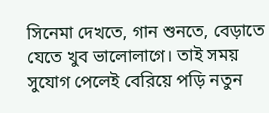সিনেমা দেখতে, গান শুনতে, বেড়াতে যেতে খুব ভালোলাগে। তাই সময় সুযোগ পেলেই বেরিয়ে পড়ি নতুন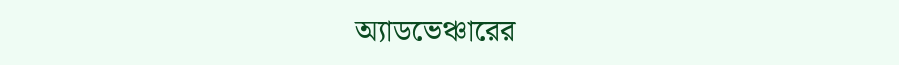অ্যাডভেঞ্চারের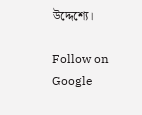উদ্দেশ্যে।

Follow on Google